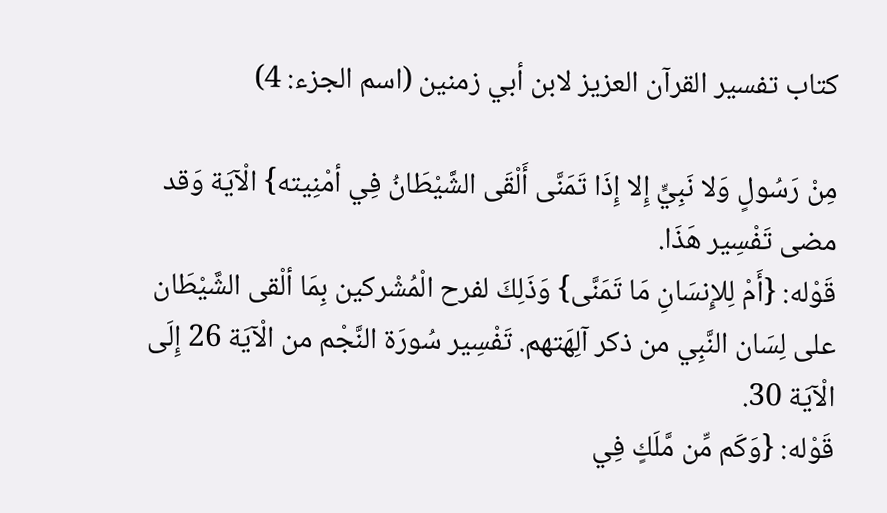كتاب تفسير القرآن العزيز لابن أبي زمنين (اسم الجزء: 4)

مِنْ رَسُولٍ وَلا نَبِيٍّ إِلا إِذَا تَمَنَّى أَلْقَى الشَّيْطَانُ فِي أمْنِيته} الْآيَة وَقد مضى تَفْسِير هَذَا.
قَوْله: {أَمْ لِلإِنسَانِ مَا تَمَنَّى} وَذَلِكَ لفرح الْمُشْركين بِمَا ألْقى الشَّيْطَان على لِسَان النَّبِي من ذكر آلِهَتهم. تَفْسِير سُورَة النَّجْم من الْآيَة 26 إِلَى الْآيَة 30.
قَوْله: {وَكَم مِّن مَّلَكٍ فِي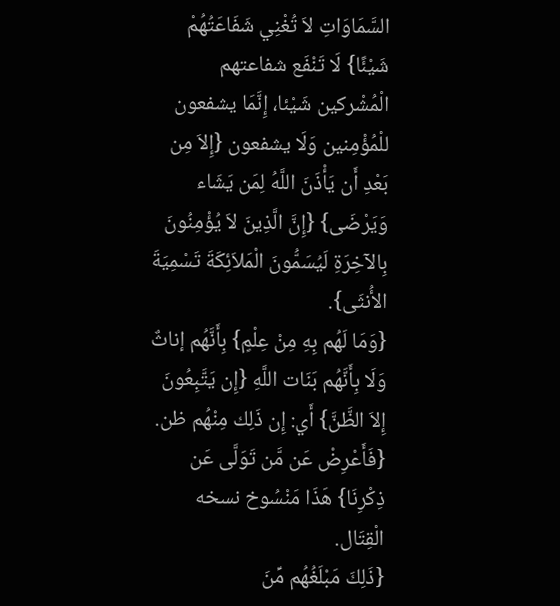السَّمَاوَاتِ لاَ تُغْنِي شَفَاعَتُهُمْ شَيْئًا} لَا تَنْفَع شفاعتهم الْمُشْركين شَيْئا، إِنَّمَا يشفعون للْمُؤْمِنين وَلَا يشفعون {إِلاَ مِن بَعْدِ أَن يَأْذَنَ اللَّهُ لِمَن يَشَاء وَيَرْضَى} {إِنَّ الَّذِينَ لاَ يُؤْمِنُونَ بِالآخِرَةِ لَيُسَمُّونَ الْمَلاَئِكَةَ تَسْمِيَةَ الأُنثَى}.
{وَمَا لَهُم بِهِ مِنْ عِلْمٍ} بِأَنَّهُم إناثٌ وَلَا بِأَنَّهُم بَنَات اللَّهِ {إِن يَتَّبِعُونَ إِلاَ الظَّنَّ} أَي: إِن ذَلِك مِنْهُم ظن.
{فَأَعْرِضْ عَن مَّن تَوَلَّى عَن ذِكْرِنَا} هَذَا مَنْسُوخ نسخه الْقِتَال.
{ذَلِكَ مَبْلَغُهُم مِّنَ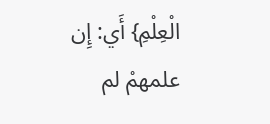الْعِلْمِ} أَي: إِن علمهمْ لم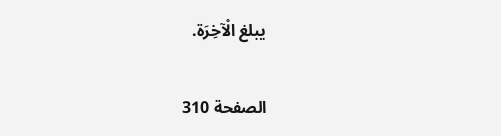يبلغ الْآخِرَة.

الصفحة 310